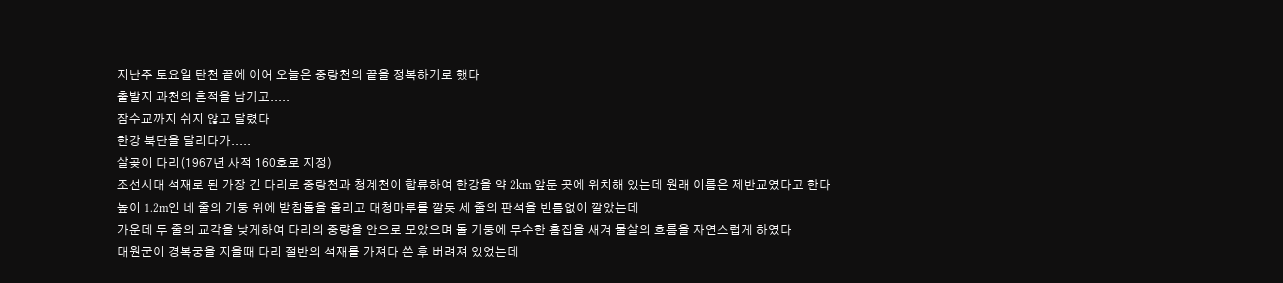지난주 토요일 탄천 끝에 이어 오늘은 중랑천의 끝을 정복하기로 했다
출발지 과천의 흔적을 남기고.....
잠수교까지 쉬지 않고 달렸다
한강 북단을 달리다가.....
살곶이 다리(1967년 사적 160호로 지정)
조선시대 석재로 된 가장 긴 다리로 중랑천과 청계천이 합류하여 한강을 약 2km 앞둔 곳에 위치해 있는데 원래 이름은 제반교였다고 한다
높이 1.2m인 네 줄의 기둥 위에 받침돌을 올리고 대청마루를 깔듯 세 줄의 판석을 빈틈없이 깔았는데
가운데 두 줄의 교각을 낮게하여 다리의 중량을 안으로 모았으며 돌 기둥에 무수한 흠집을 새겨 물살의 흐름을 자연스럽게 하였다
대원군이 경복궁을 지을때 다리 절반의 석재를 가져다 쓴 후 버려져 있었는데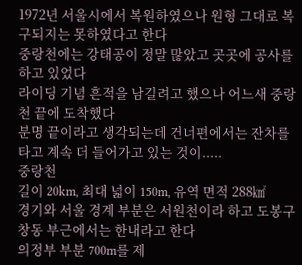1972년 서울시에서 복원하였으나 원형 그대로 복구되지는 못하였다고 한다
중랑천에는 강태공이 정말 많았고 곳곳에 공사를 하고 있었다
라이딩 기념 흔적을 남길려고 했으나 어느새 중랑천 끝에 도착했다
분명 끝이라고 생각되는데 건너편에서는 잔차를 타고 계속 더 들어가고 있는 것이.....
중랑천
길이 20km, 최대 넓이 150m, 유역 면적 288㎢
경기와 서울 경계 부분은 서원천이라 하고 도봉구 창동 부근에서는 한내라고 한다
의정부 부분 700m를 제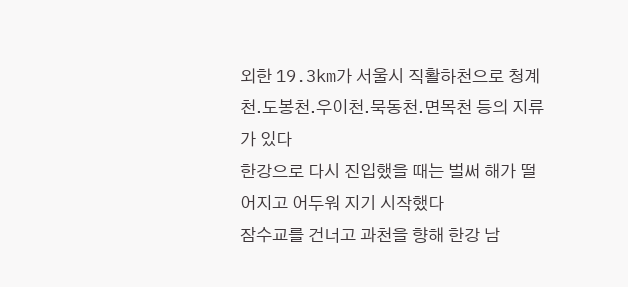외한 19.3km가 서울시 직활하천으로 청계천.도봉천.우이천.묵동천.면목천 등의 지류가 있다
한강으로 다시 진입했을 때는 벌써 해가 떨어지고 어두워 지기 시작했다
잠수교를 건너고 과천을 향해 한강 남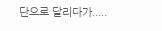단으로 달리다가.....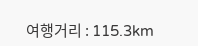여행거리 : 115.3km